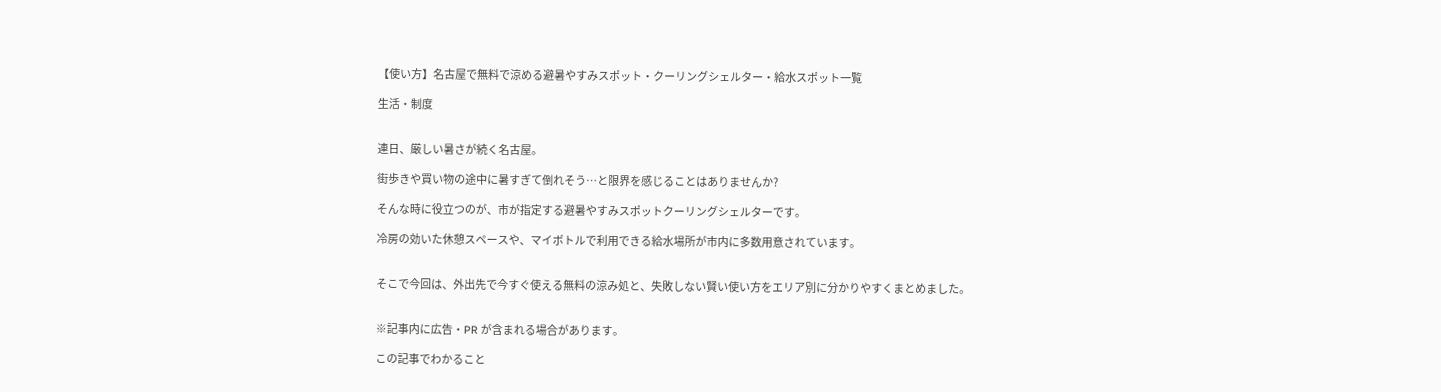【使い方】名古屋で無料で涼める避暑やすみスポット・クーリングシェルター・給水スポット一覧

生活・制度


連日、厳しい暑さが続く名古屋。

街歩きや買い物の途中に暑すぎて倒れそう…と限界を感じることはありませんか?

そんな時に役立つのが、市が指定する避暑やすみスポットクーリングシェルターです。

冷房の効いた休憩スペースや、マイボトルで利用できる給水場所が市内に多数用意されています。


そこで今回は、外出先で今すぐ使える無料の涼み処と、失敗しない賢い使い方をエリア別に分かりやすくまとめました。


※記事内に広告・PR が含まれる場合があります。

この記事でわかること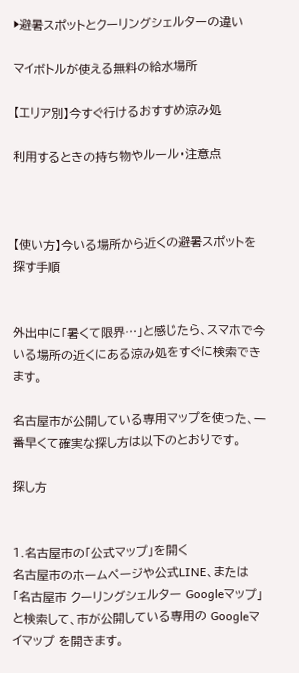▶避暑スポットとクーリングシェルターの違い

マイボトルが使える無料の給水場所

【エリア別】今すぐ行けるおすすめ涼み処

利用するときの持ち物やルール・注意点



【使い方】今いる場所から近くの避暑スポットを探す手順


外出中に「暑くて限界…」と感じたら、スマホで今いる場所の近くにある涼み処をすぐに検索できます。

名古屋市が公開している専用マップを使った、一番早くて確実な探し方は以下のとおりです。

探し方


1.名古屋市の「公式マップ」を開く
名古屋市のホームページや公式LINE、または「名古屋市 クーリングシェルター Googleマップ」と検索して、市が公開している専用の Googleマイマップ を開きます。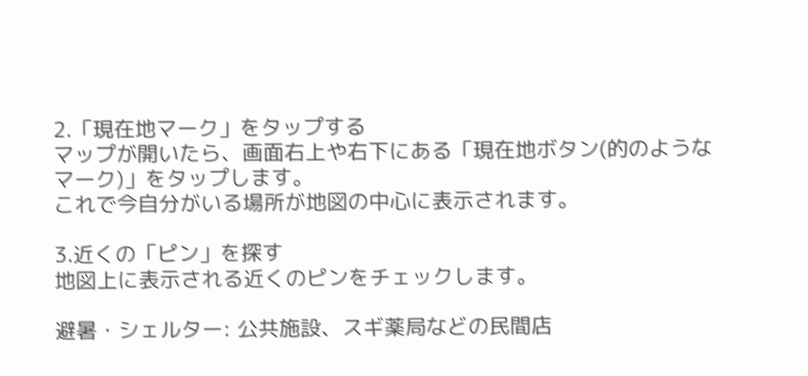2.「現在地マーク」をタップする
マップが開いたら、画面右上や右下にある「現在地ボタン(的のようなマーク)」をタップします。
これで今自分がいる場所が地図の中心に表示されます。

3.近くの「ピン」を探す
地図上に表示される近くのピンをチェックします。

避暑・シェルター: 公共施設、スギ薬局などの民間店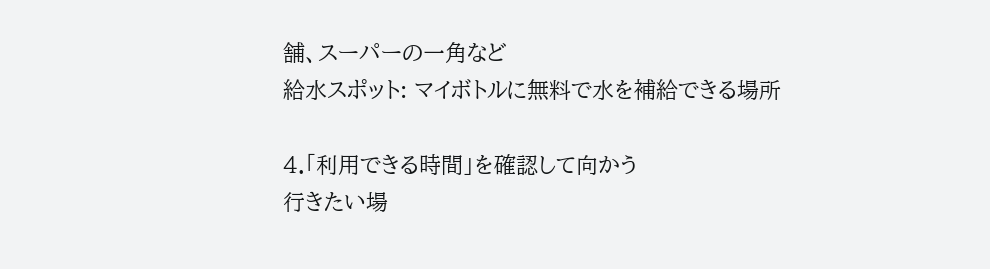舗、スーパーの一角など
給水スポット: マイボトルに無料で水を補給できる場所

4.「利用できる時間」を確認して向かう
行きたい場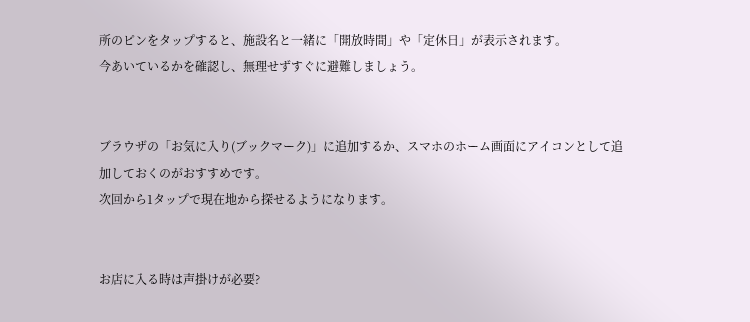所のピンをタップすると、施設名と一緒に「開放時間」や「定休日」が表示されます。
今あいているかを確認し、無理せずすぐに避難しましょう。


ブラウザの「お気に入り(ブックマーク)」に追加するか、スマホのホーム画面にアイコンとして追加しておくのがおすすめです。
次回から1タップで現在地から探せるようになります。


お店に入る時は声掛けが必要?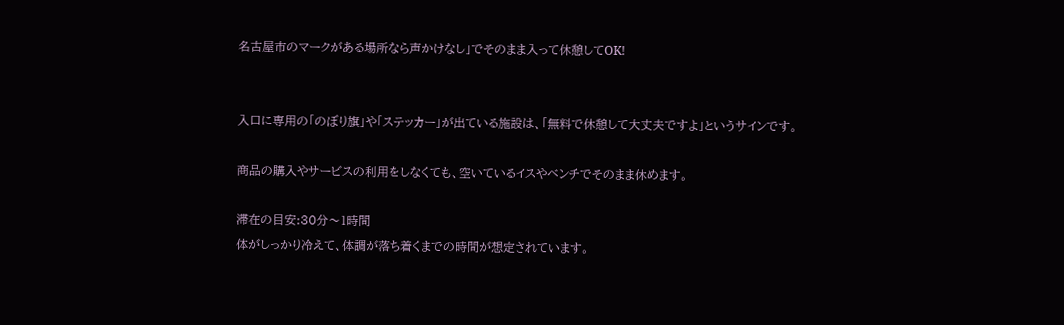名古屋市のマークがある場所なら声かけなし」でそのまま入って休憩してOK!


入口に専用の「のぼり旗」や「ステッカー」が出ている施設は、「無料で休憩して大丈夫ですよ」というサインです。

商品の購入やサービスの利用をしなくても、空いているイスやベンチでそのまま休めます。

滞在の目安:30分〜1時間
体がしっかり冷えて、体調が落ち着くまでの時間が想定されています。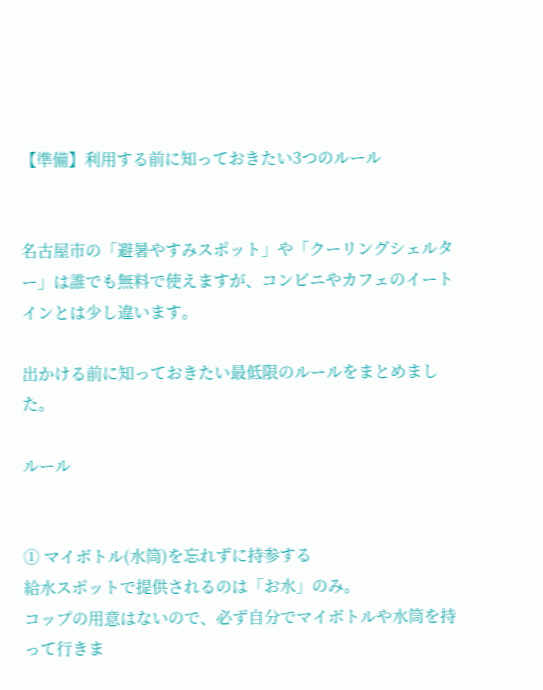【準備】利用する前に知っておきたい3つのルール


名古屋市の「避暑やすみスポット」や「クーリングシェルター」は誰でも無料で使えますが、コンビニやカフェのイートインとは少し違います。

出かける前に知っておきたい最低限のルールをまとめました。

ルール


① マイボトル(水筒)を忘れずに持参する
給水スポットで提供されるのは「お水」のみ。
コップの用意はないので、必ず自分でマイボトルや水筒を持って行きま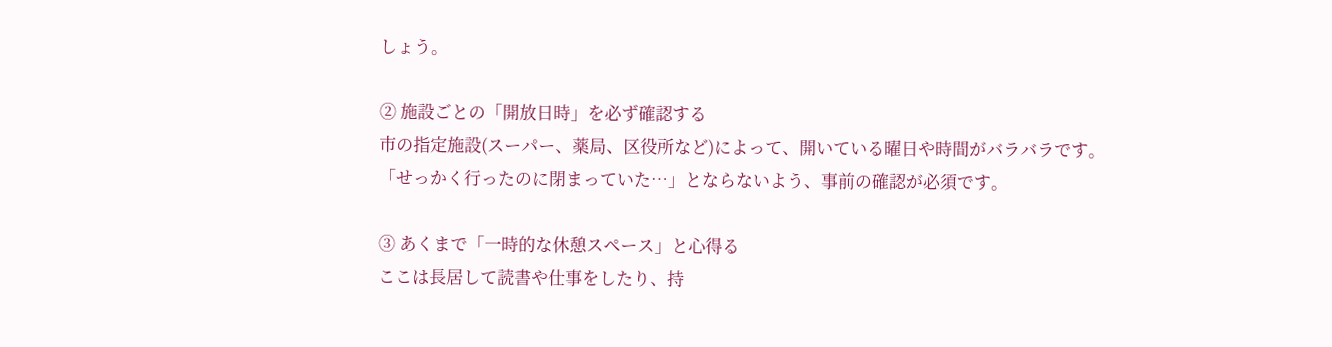しょう。

② 施設ごとの「開放日時」を必ず確認する
市の指定施設(スーパー、薬局、区役所など)によって、開いている曜日や時間がバラバラです。
「せっかく行ったのに閉まっていた…」とならないよう、事前の確認が必須です。

③ あくまで「一時的な休憩スペース」と心得る
ここは長居して読書や仕事をしたり、持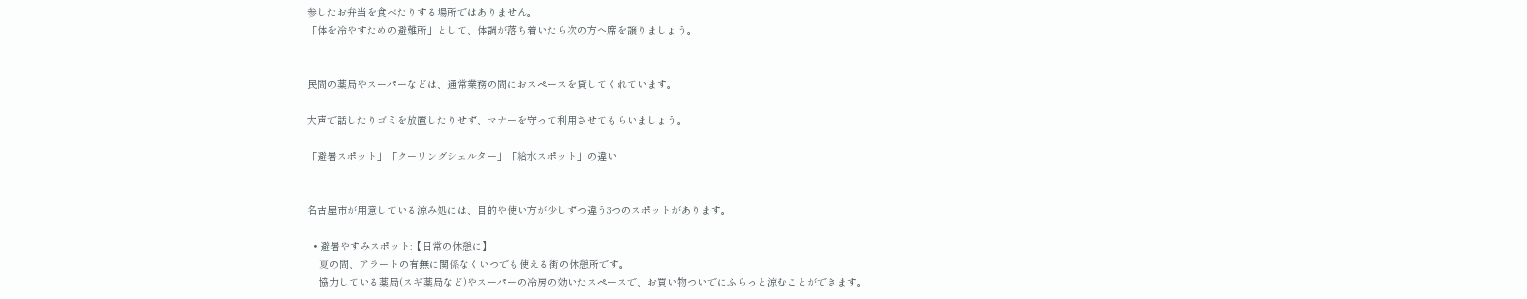参したお弁当を食べたりする場所ではありません。
「体を冷やすための避難所」として、体調が落ち着いたら次の方へ席を譲りましょう。


民間の薬局やスーパーなどは、通常業務の間におスペースを貸してくれています。

大声で話したりゴミを放置したりせず、マナーを守って利用させてもらいましょう。

「避暑スポット」「クーリングシェルター」「給水スポット」の違い


名古屋市が用意している涼み処には、目的や使い方が少しずつ違う3つのスポットがあります。

  • 避暑やすみスポット:【日常の休憩に】
    夏の間、アラートの有無に関係なくいつでも使える街の休憩所です。
    協力している薬局(スギ薬局など)やスーパーの冷房の効いたスペースで、お買い物ついでにふらっと涼むことができます。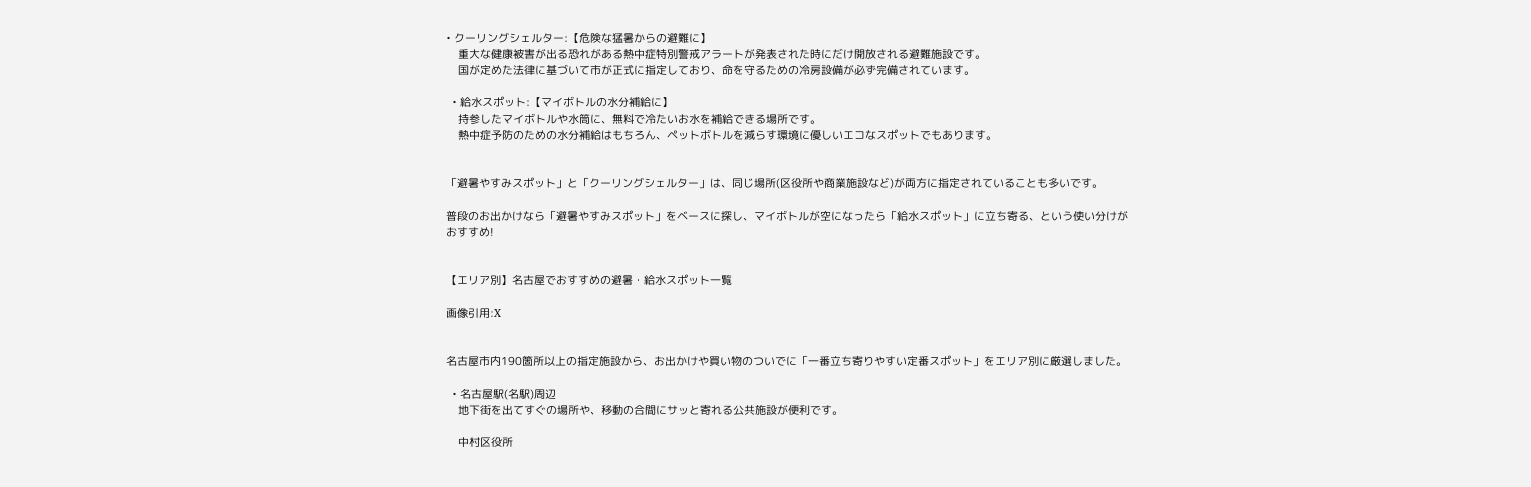• クーリングシェルター:【危険な猛暑からの避難に】
    重大な健康被害が出る恐れがある熱中症特別警戒アラートが発表された時にだけ開放される避難施設です。
    国が定めた法律に基づいて市が正式に指定しており、命を守るための冷房設備が必ず完備されています。

  • 給水スポット:【マイボトルの水分補給に】
    持参したマイボトルや水筒に、無料で冷たいお水を補給できる場所です。
    熱中症予防のための水分補給はもちろん、ペットボトルを減らす環境に優しいエコなスポットでもあります。


「避暑やすみスポット」と「クーリングシェルター」は、同じ場所(区役所や商業施設など)が両方に指定されていることも多いです。

普段のお出かけなら「避暑やすみスポット」をベースに探し、マイボトルが空になったら「給水スポット」に立ち寄る、という使い分けがおすすめ!


【エリア別】名古屋でおすすめの避暑・給水スポット一覧

画像引用:X


名古屋市内190箇所以上の指定施設から、お出かけや買い物のついでに「一番立ち寄りやすい定番スポット」をエリア別に厳選しました。

  • 名古屋駅(名駅)周辺
    地下街を出てすぐの場所や、移動の合間にサッと寄れる公共施設が便利です。

    中村区役所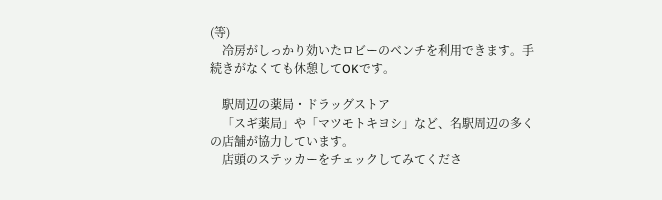(等)
    冷房がしっかり効いたロビーのベンチを利用できます。手続きがなくても休憩してOKです。

    駅周辺の薬局・ドラッグストア
    「スギ薬局」や「マツモトキヨシ」など、名駅周辺の多くの店舗が協力しています。
    店頭のステッカーをチェックしてみてくださ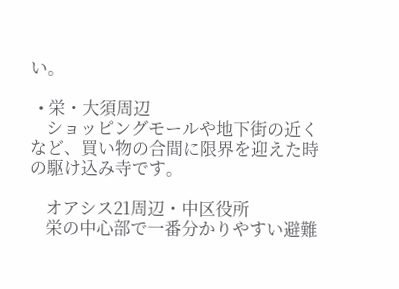い。

  • 栄・大須周辺
    ショッピングモールや地下街の近くなど、買い物の合間に限界を迎えた時の駆け込み寺です。

    オアシス21周辺・中区役所
    栄の中心部で一番分かりやすい避難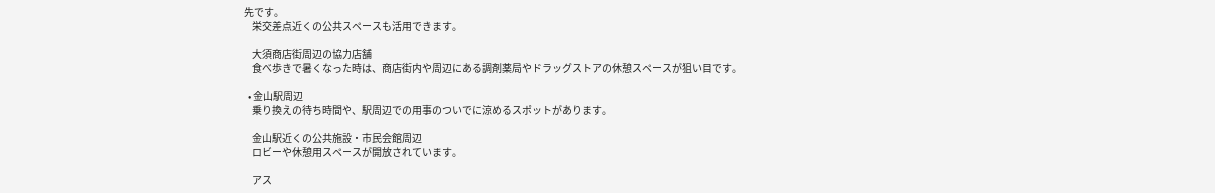先です。
    栄交差点近くの公共スペースも活用できます。

    大須商店街周辺の協力店舗
    食べ歩きで暑くなった時は、商店街内や周辺にある調剤薬局やドラッグストアの休憩スペースが狙い目です。

  • 金山駅周辺
    乗り換えの待ち時間や、駅周辺での用事のついでに涼めるスポットがあります。

    金山駅近くの公共施設・市民会館周辺
    ロビーや休憩用スペースが開放されています。

    アス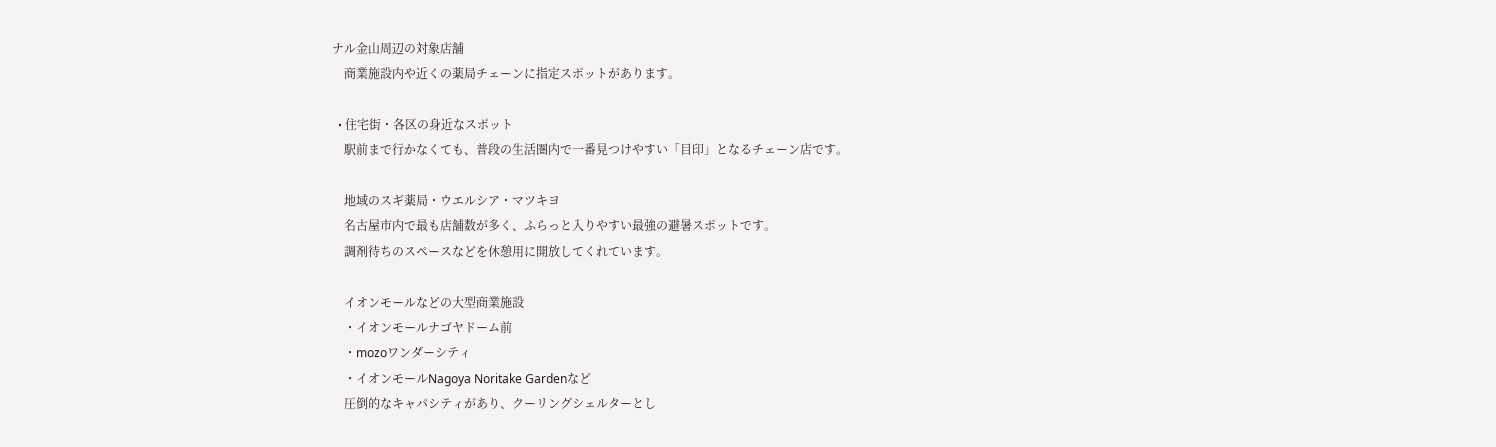ナル金山周辺の対象店舗
    商業施設内や近くの薬局チェーンに指定スポットがあります。

  • 住宅街・各区の身近なスポット
    駅前まで行かなくても、普段の生活圏内で一番見つけやすい「目印」となるチェーン店です。

    地域のスギ薬局・ウエルシア・マツキヨ
    名古屋市内で最も店舗数が多く、ふらっと入りやすい最強の避暑スポットです。
    調剤待ちのスペースなどを休憩用に開放してくれています。

    イオンモールなどの大型商業施設
    ・イオンモールナゴヤドーム前
    ・mozoワンダーシティ
    ・イオンモールNagoya Noritake Gardenなど
    圧倒的なキャパシティがあり、クーリングシェルターとし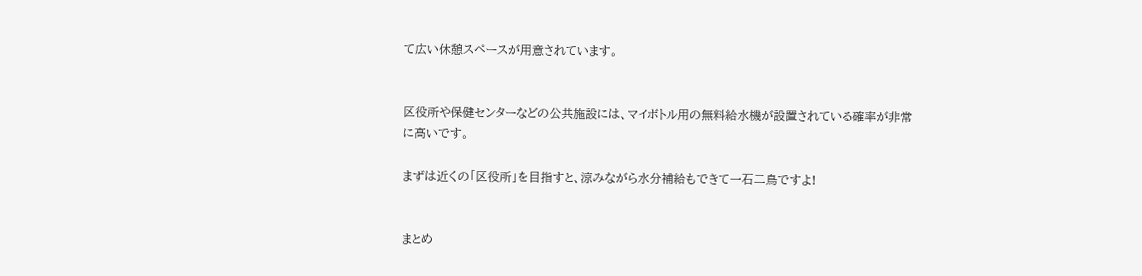て広い休憩スペースが用意されています。


区役所や保健センターなどの公共施設には、マイボトル用の無料給水機が設置されている確率が非常に高いです。

まずは近くの「区役所」を目指すと、涼みながら水分補給もできて一石二鳥ですよ!


まとめ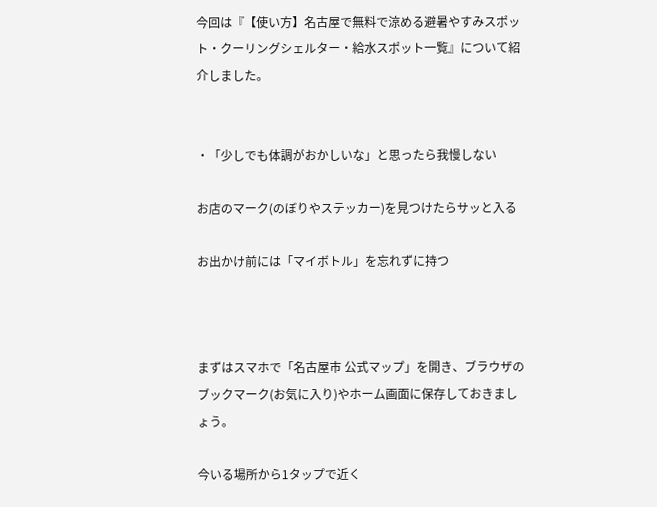今回は『【使い方】名古屋で無料で涼める避暑やすみスポット・クーリングシェルター・給水スポット一覧』について紹介しました。


・「少しでも体調がおかしいな」と思ったら我慢しない

お店のマーク(のぼりやステッカー)を見つけたらサッと入る

お出かけ前には「マイボトル」を忘れずに持つ



まずはスマホで「名古屋市 公式マップ」を開き、ブラウザのブックマーク(お気に入り)やホーム画面に保存しておきましょう。

今いる場所から1タップで近く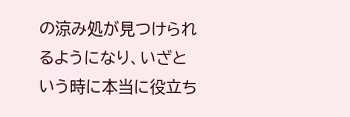の涼み処が見つけられるようになり、いざという時に本当に役立ち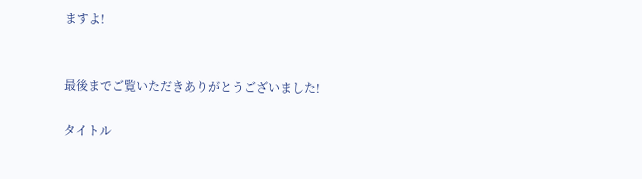ますよ!


最後までご覧いただきありがとうございました!

タイトル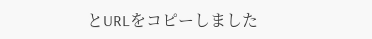とURLをコピーしました